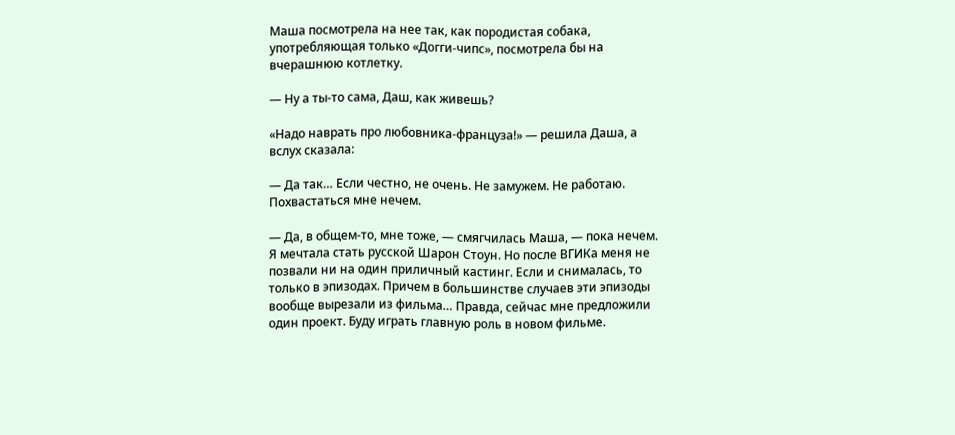Маша посмотрела на нее так, как породистая собака, употребляющая только «Догги-чипс», посмотрела бы на вчерашнюю котлетку.

— Ну а ты-то сама, Даш, как живешь?

«Надо наврать про любовника-француза!» — решила Даша, а вслух сказала:

— Да так… Если честно, не очень. Не замужем. Не работаю. Похвастаться мне нечем.

— Да, в общем-то, мне тоже, — смягчилась Маша, — пока нечем. Я мечтала стать русской Шарон Стоун. Но после ВГИКа меня не позвали ни на один приличный кастинг. Если и снималась, то только в эпизодах. Причем в большинстве случаев эти эпизоды вообще вырезали из фильма… Правда, сейчас мне предложили один проект. Буду играть главную роль в новом фильме.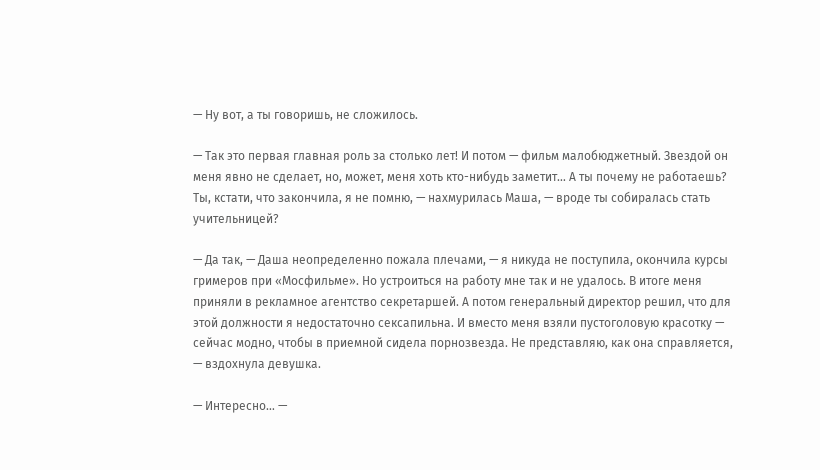— Ну вот, а ты говоришь, не сложилось.

— Так это первая главная роль за столько лет! И потом — фильм малобюджетный. Звездой он меня явно не сделает, но, может, меня хоть кто-нибудь заметит… А ты почему не работаешь? Ты, кстати, что закончила, я не помню, — нахмурилась Маша, — вроде ты собиралась стать учительницей?

— Да так, — Даша неопределенно пожала плечами, — я никуда не поступила, окончила курсы гримеров при «Мосфильме». Но устроиться на работу мне так и не удалось. В итоге меня приняли в рекламное агентство секретаршей. А потом генеральный директор решил, что для этой должности я недостаточно сексапильна. И вместо меня взяли пустоголовую красотку — сейчас модно, чтобы в приемной сидела порнозвезда. Не представляю, как она справляется, — вздохнула девушка.

— Интересно… —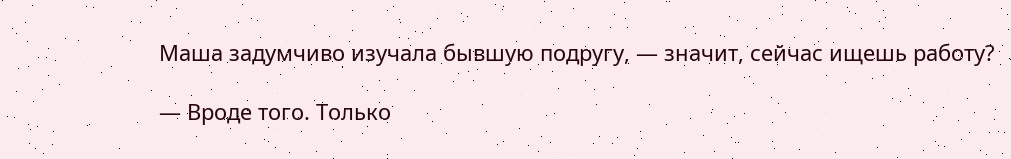Маша задумчиво изучала бывшую подругу, — значит, сейчас ищешь работу?

— Вроде того. Только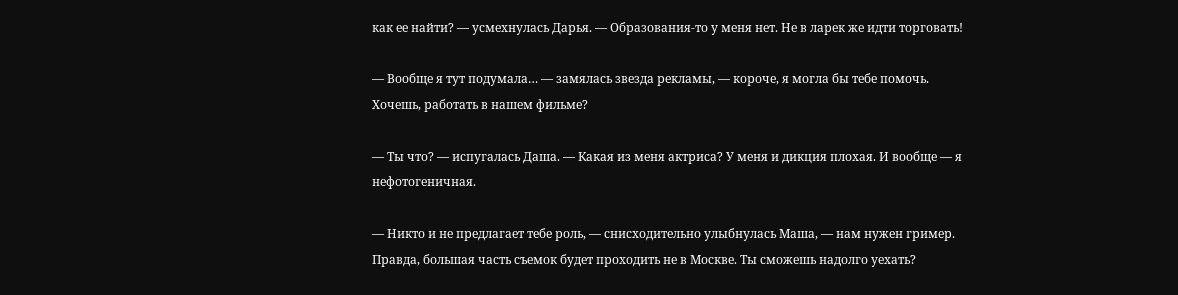как ее найти? — усмехнулась Дарья. — Образования-то у меня нет. Не в ларек же идти торговать!

— Вообще я тут подумала… — замялась звезда рекламы, — короче, я могла бы тебе помочь. Хочешь, работать в нашем фильме?

— Ты что? — испугалась Даша. — Какая из меня актриса? У меня и дикция плохая. И вообще — я нефотогеничная.

— Никто и не предлагает тебе роль, — снисходительно улыбнулась Маша, — нам нужен гример. Правда, большая часть съемок будет проходить не в Москве. Ты сможешь надолго уехать?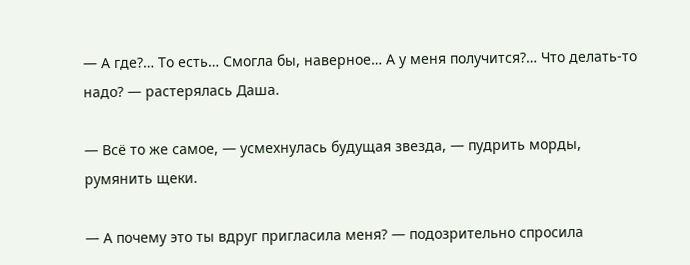— А где?… То есть… Смогла бы, наверное… А у меня получится?… Что делать-то надо? — растерялась Даша.

— Всё то же самое, — усмехнулась будущая звезда, — пудрить морды, румянить щеки.

— А почему это ты вдруг пригласила меня? — подозрительно спросила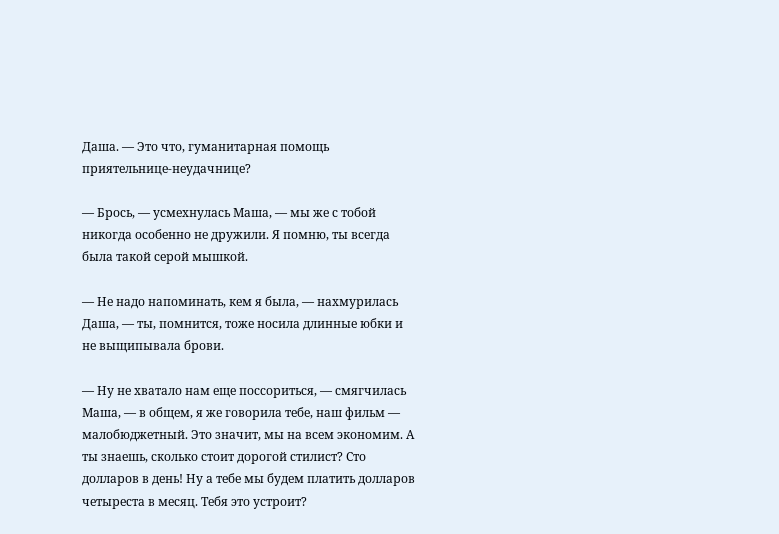Даша. — Это что, гуманитарная помощь приятельнице-неудачнице?

— Брось, — усмехнулась Маша, — мы же с тобой никогда особенно не дружили. Я помню, ты всегда была такой серой мышкой.

— Не надо напоминать, кем я была, — нахмурилась Даша, — ты, помнится, тоже носила длинные юбки и не выщипывала брови.

— Ну не хватало нам еще поссориться, — смягчилась Маша, — в общем, я же говорила тебе, наш фильм — малобюджетный. Это значит, мы на всем экономим. А ты знаешь, сколько стоит дорогой стилист? Сто долларов в день! Ну а тебе мы будем платить долларов четыреста в месяц. Тебя это устроит?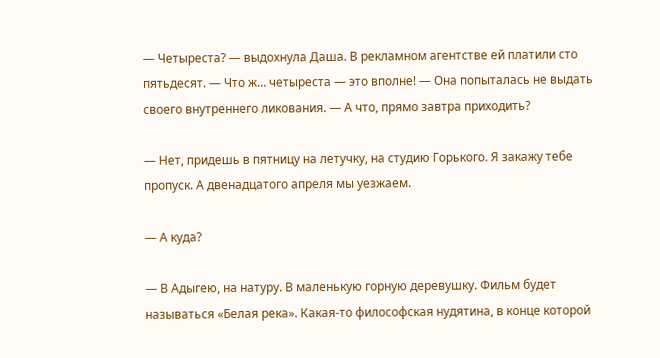— Четыреста? — выдохнула Даша. В рекламном агентстве ей платили сто пятьдесят. — Что ж… четыреста — это вполне! — Она попыталась не выдать своего внутреннего ликования. — А что, прямо завтра приходить?

— Нет, придешь в пятницу на летучку, на студию Горького. Я закажу тебе пропуск. А двенадцатого апреля мы уезжаем.

— А куда?

— В Адыгею, на натуру. В маленькую горную деревушку. Фильм будет называться «Белая река». Какая-то философская нудятина, в конце которой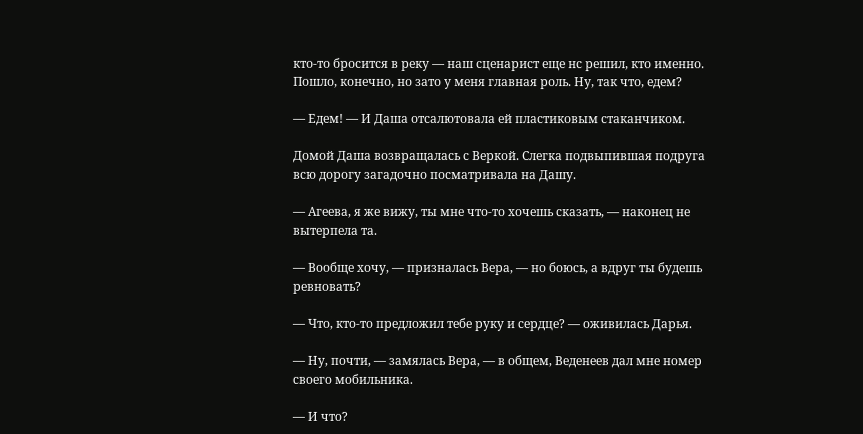кто-то бросится в реку — наш сценарист еще нс решил, кто именно. Пошло, конечно, но зато у меня главная роль. Ну, так что, едем?

— Едем! — И Даша отсалютовала ей пластиковым стаканчиком.

Домой Даша возвращалась с Веркой. Слегка подвыпившая подруга всю дорогу загадочно посматривала на Дашу.

— Агеева, я же вижу, ты мне что-то хочешь сказать, — наконец не вытерпела та.

— Вообще хочу, — призналась Вера, — но боюсь, а вдруг ты будешь ревновать?

— Что, кто-то предложил тебе руку и сердце? — оживилась Дарья.

— Ну, почти, — замялась Вера, — в общем, Веденеев дал мне номер своего мобильника.

— И что?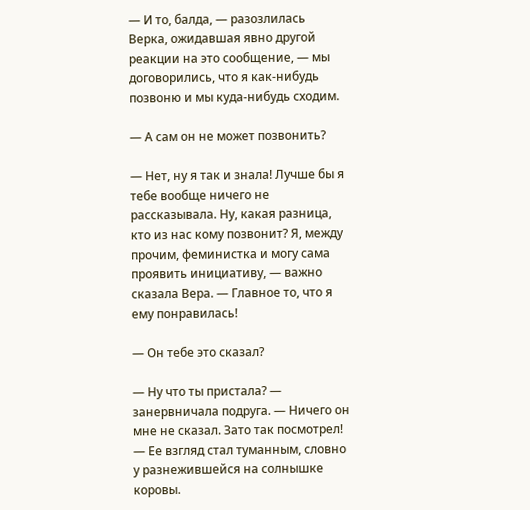— И тo, балда, — разозлилась Верка, ожидавшая явно другой реакции на это сообщение, — мы договорились, что я как-нибудь позвоню и мы куда-нибудь сходим.

— А сам он не может позвонить?

— Нет, ну я так и знала! Лучше бы я тебе вообще ничего не рассказывала. Ну, какая разница, кто из нас кому позвонит? Я, между прочим, феминистка и могу сама проявить инициативу, — важно сказала Вера. — Главное то, что я ему понравилась!

— Он тебе это сказал?

— Ну что ты пристала? — занервничала подруга. — Ничего он мне не сказал. Зато так посмотрел! — Ее взгляд стал туманным, словно у разнежившейся на солнышке коровы.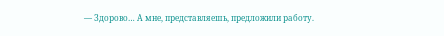— Здорово… А мне, представляешь, предложили работу.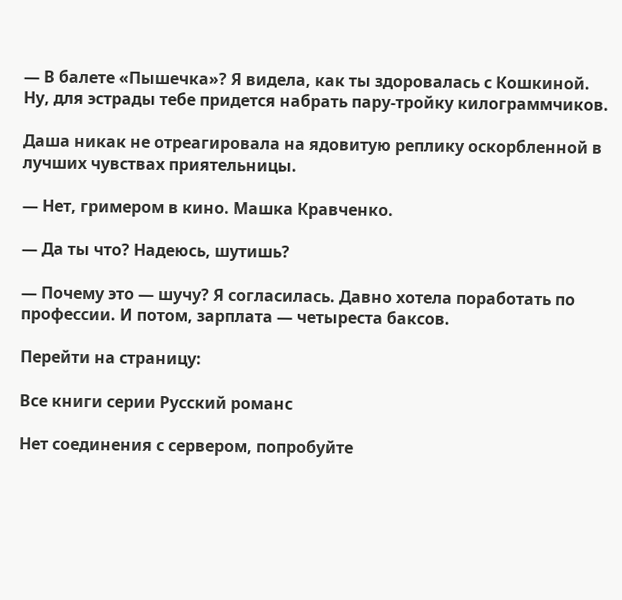— В балете «Пышечка»? Я видела, как ты здоровалась с Кошкиной. Ну, для эстрады тебе придется набрать пару-тройку килограммчиков.

Даша никак не отреагировала на ядовитую реплику оскорбленной в лучших чувствах приятельницы.

— Нет, гримером в кино. Машка Кравченко.

— Да ты что? Надеюсь, шутишь?

— Почему это — шучу? Я согласилась. Давно хотела поработать по профессии. И потом, зарплата — четыреста баксов.

Перейти на страницу:

Все книги серии Русский романс

Нет соединения с сервером, попробуйте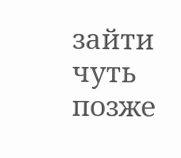зайти чуть позже